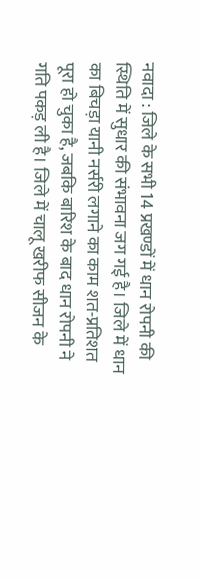नवादा : जिले के सभी 14 प्रखण्डों में धान रोपनी की स्थिति में सुधार की संभावना जग गई है। जिले में धान का बिचड़ा यानी नर्सरी लगाने का काम शत-प्रतिशत पूरा हो चुका है, जबकि बारिश के बाद धान रोपनी ने गति पकड़ ली है। जिले में चालू खरीफ सीजन के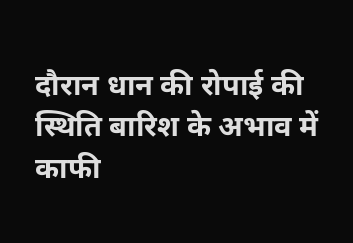दौरान धान की रोपाई की स्थिति बारिश के अभाव में काफी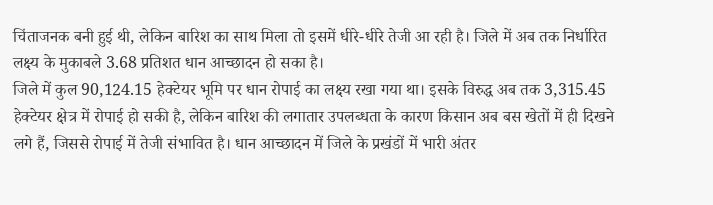चिंताजनक बनी हुई थी, लेकिन बारिश का साथ मिला तो इसमें धीरे-धीरे तेजी आ रही है। जिले में अब तक निर्धारित लक्ष्य के मुकाबले 3.68 प्रतिशत धान आच्छादन हो सका है।
जिले में कुल 90,124.15 हेक्टेयर भूमि पर धान रोपाई का लक्ष्य रखा गया था। इसके विरुद्ध अब तक 3,315.45 हेक्टेयर क्षेत्र में रोपाई हो सकी है, लेकिन बारिश की लगातार उपलब्धता के कारण किसान अब बस खेतों में ही दिखने लगे हैं, जिससे रोपाई में तेजी संभावित है। धान आच्छादन में जिले के प्रखंडों में भारी अंतर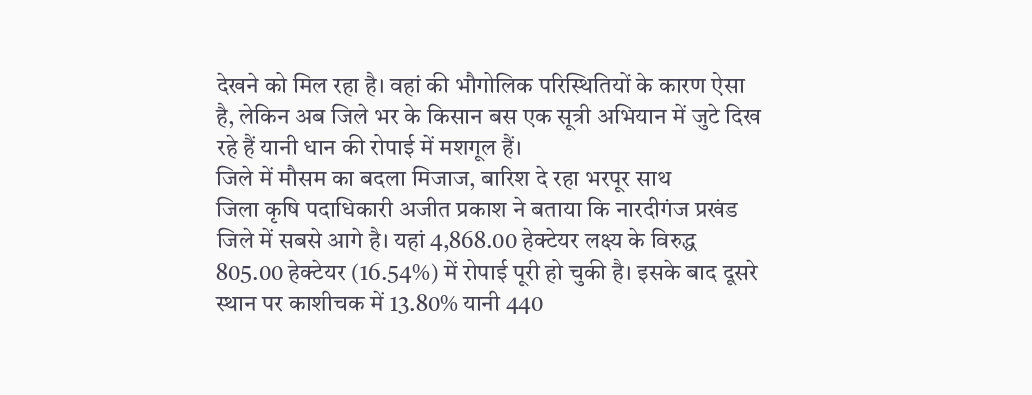देखने को मिल रहा है। वहां की भौगोलिक परिस्थितियों के कारण ऐसा है, लेकिन अब जिले भर के किसान बस एक सूत्री अभियान में जुटे दिख रहे हैं यानी धान की रोपाई में मशगूल हैं।
जिले में मौसम का बदला मिजाज, बारिश दे रहा भरपूर साथ
जिला कृषि पदाधिकारी अजीत प्रकाश ने बताया कि नारदीगंज प्रखंड जिले में सबसे आगे है। यहां 4,868.00 हेक्टेयर लक्ष्य के विरुद्ध 805.00 हेक्टेयर (16.54%) में रोपाई पूरी हो चुकी है। इसके बाद दूसरे स्थान पर काशीचक में 13.80% यानी 440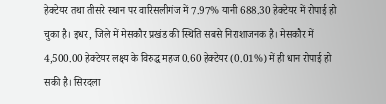हेक्टेयर तथा तीसरे स्थान पर वारिसलीगंज में 7.97% यानी 688.30 हेक्टेयर में रोपाई हो चुका है। इधर, जिले में मेसकौर प्रखंड की स्थिति सबसे निराशाजनक है। मेसकौर में 4,500.00 हेक्टेयर लक्ष्य के विरुद्ध महज 0.60 हेक्टेयर (0.01%) में ही धान रोपाई हो सकी है। सिरदला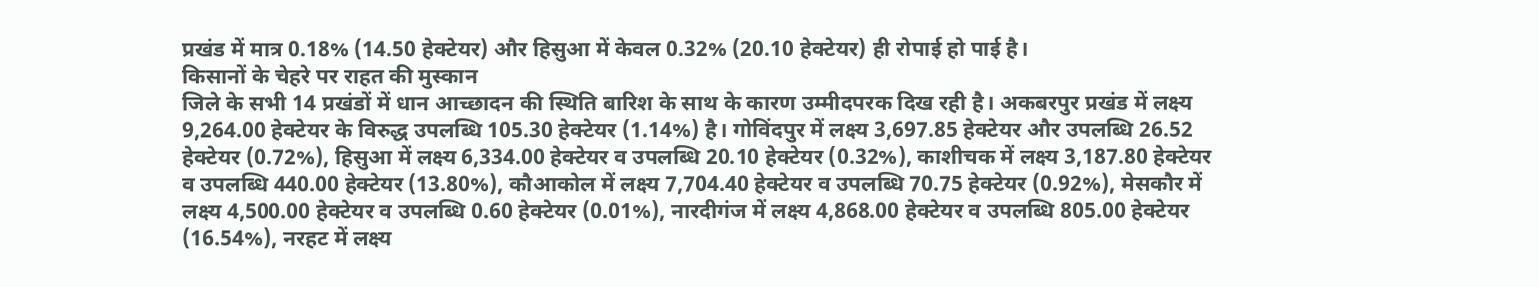प्रखंड में मात्र 0.18% (14.50 हेक्टेयर) और हिसुआ में केवल 0.32% (20.10 हेक्टेयर) ही रोपाई हो पाई है।
किसानों के चेहरे पर राहत की मुस्कान
जिले के सभी 14 प्रखंडों में धान आच्छादन की स्थिति बारिश के साथ के कारण उम्मीदपरक दिख रही है। अकबरपुर प्रखंड में लक्ष्य 9,264.00 हेक्टेयर के विरुद्ध उपलब्धि 105.30 हेक्टेयर (1.14%) है। गोविंदपुर में लक्ष्य 3,697.85 हेक्टेयर और उपलब्धि 26.52 हेक्टेयर (0.72%), हिसुआ में लक्ष्य 6,334.00 हेक्टेयर व उपलब्धि 20.10 हेक्टेयर (0.32%), काशीचक में लक्ष्य 3,187.80 हेक्टेयर व उपलब्धि 440.00 हेक्टेयर (13.80%), कौआकोल में लक्ष्य 7,704.40 हेक्टेयर व उपलब्धि 70.75 हेक्टेयर (0.92%), मेसकौर में लक्ष्य 4,500.00 हेक्टेयर व उपलब्धि 0.60 हेक्टेयर (0.01%), नारदीगंज में लक्ष्य 4,868.00 हेक्टेयर व उपलब्धि 805.00 हेक्टेयर (16.54%), नरहट में लक्ष्य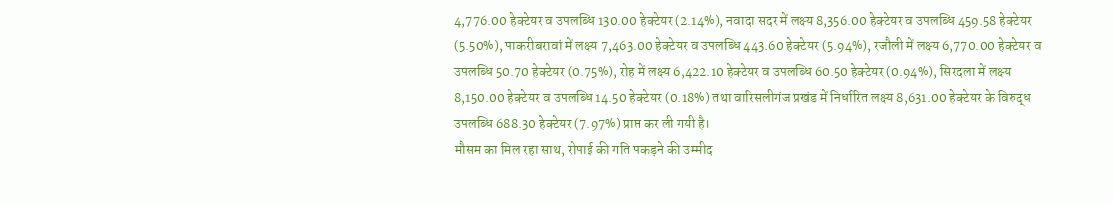4,776.00 हेक्टेयर व उपलब्धि 130.00 हेक्टेयर (2.14%), नवादा सदर में लक्ष्य 8,356.00 हेक्टेयर व उपलब्धि 459.58 हेक्टेयर (5.50%), पाकरीबरावां में लक्ष्य 7,463.00 हेक्टेयर व उपलब्धि 443.60 हेक्टेयर (5.94%), रजौली में लक्ष्य 6,770.00 हेक्टेयर व उपलब्धि 50.70 हेक्टेयर (0.75%), रोह में लक्ष्य 6,422.10 हेक्टेयर व उपलब्धि 60.50 हेक्टेयर (0.94%), सिरदला में लक्ष्य 8,150.00 हेक्टेयर व उपलब्धि 14.50 हेक्टेयर (0.18%) तथा वारिसलीगंज प्रखंड में निर्धारित लक्ष्य 8,631.00 हेक्टेयर के विरुद्ध उपलब्धि 688.30 हेक्टेयर (7.97%) प्राप्त कर ली गयी है।
मौसम का मिल रहा साथ, रोपाई की गति पकड़ने की उम्मीद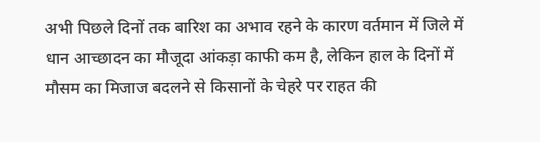अभी पिछले दिनों तक बारिश का अभाव रहने के कारण वर्तमान में जिले में धान आच्छादन का मौजूदा आंकड़ा काफी कम है, लेकिन हाल के दिनों में मौसम का मिजाज बदलने से किसानों के चेहरे पर राहत की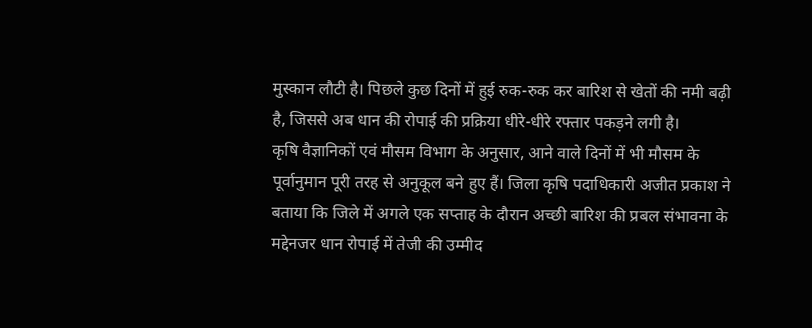मुस्कान लौटी है। पिछले कुछ दिनों में हुई रुक-रुक कर बारिश से खेतों की नमी बढ़ी है, जिससे अब धान की रोपाई की प्रक्रिया धीरे-धीरे रफ्तार पकड़ने लगी है।
कृषि वैज्ञानिकों एवं मौसम विभाग के अनुसार, आने वाले दिनों में भी मौसम के पूर्वानुमान पूरी तरह से अनुकूल बने हुए हैं। जिला कृषि पदाधिकारी अजीत प्रकाश ने बताया कि जिले में अगले एक सप्ताह के दौरान अच्छी बारिश की प्रबल संभावना के मद्देनजर धान रोपाई में तेजी की उम्मीद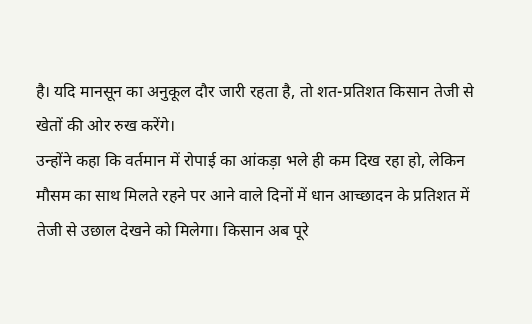है। यदि मानसून का अनुकूल दौर जारी रहता है, तो शत-प्रतिशत किसान तेजी से खेतों की ओर रुख करेंगे।
उन्होंने कहा कि वर्तमान में रोपाई का आंकड़ा भले ही कम दिख रहा हो, लेकिन मौसम का साथ मिलते रहने पर आने वाले दिनों में धान आच्छादन के प्रतिशत में तेजी से उछाल देखने को मिलेगा। किसान अब पूरे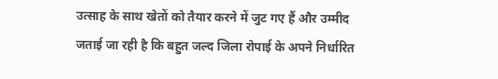उत्साह के साथ खेतों को तैयार करने में जुट गए हैं और उम्मीद जताई जा रही है कि बहुत जल्द जिला रोपाई के अपने निर्धारित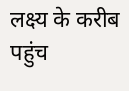लक्ष्य के करीब पहुंच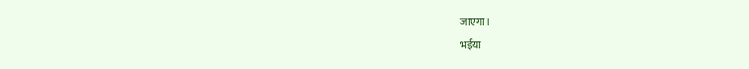जाएगा।
भईया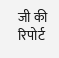जी की रिपोर्ट